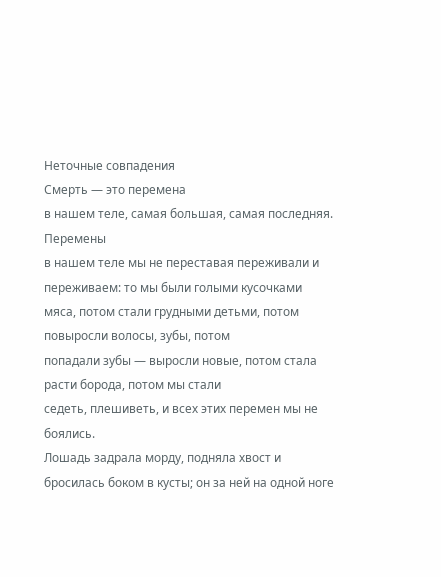Неточные совпадения
Смерть — это перемена
в нашем теле, самая большая, самая последняя. Перемены
в нашем теле мы не переставая переживали и переживаем: то мы были голыми кусочками мяса, потом стали грудными детьми, потом повыросли волосы, зубы, потом
попадали зубы — выросли новые, потом стала расти борода, потом мы стали
седеть, плешиветь, и всех этих перемен мы не боялись.
Лошадь задрала морду, подняла хвост и бросилась боком в кусты; он за ней на одной ноге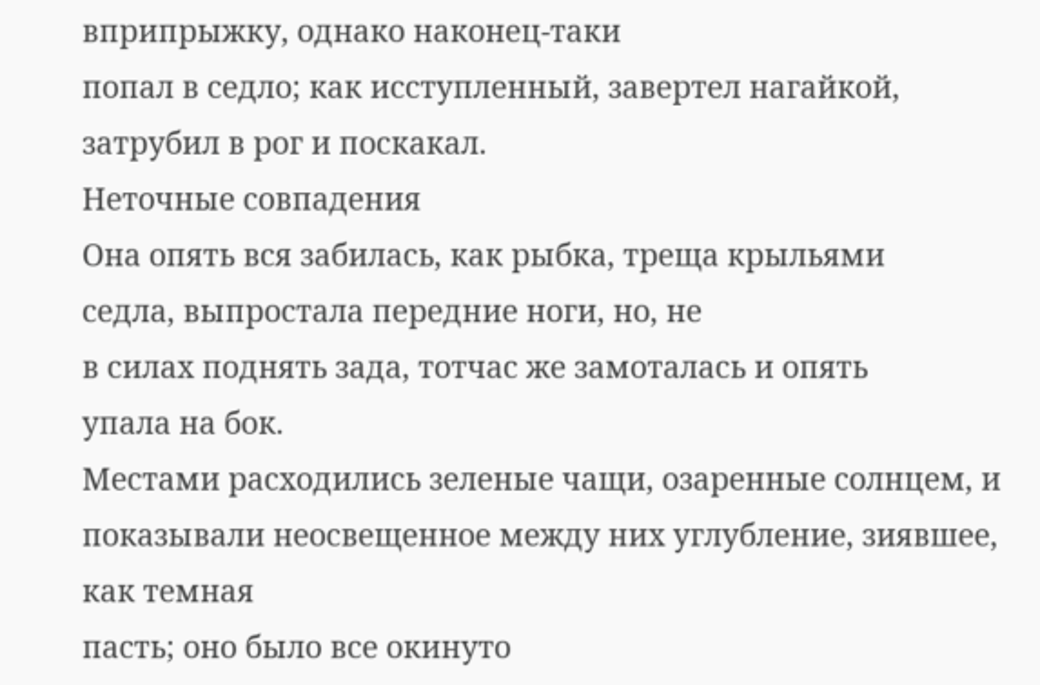вприпрыжку, однако наконец-таки
попал в седло; как исступленный, завертел нагайкой, затрубил в рог и поскакал.
Неточные совпадения
Она опять вся забилась, как рыбка, треща крыльями
седла, выпростала передние ноги, но, не
в силах поднять зада, тотчас же замоталась и опять
упала на бок.
Местами расходились зеленые чащи, озаренные солнцем, и показывали неосвещенное между них углубление, зиявшее, как темная
пасть; оно было все окинуто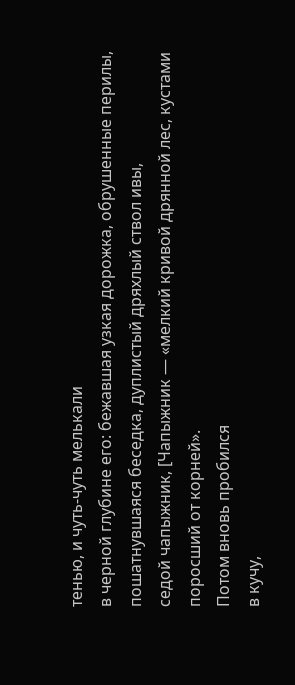тенью, и чуть-чуть мелькали
в черной глубине его: бежавшая узкая дорожка, обрушенные перилы, пошатнувшаяся беседка, дуплистый дряхлый ствол ивы,
седой чапыжник, [Чапыжник — «мелкий кривой дрянной лес, кустами поросший от корней».
Потом вновь пробился
в кучу,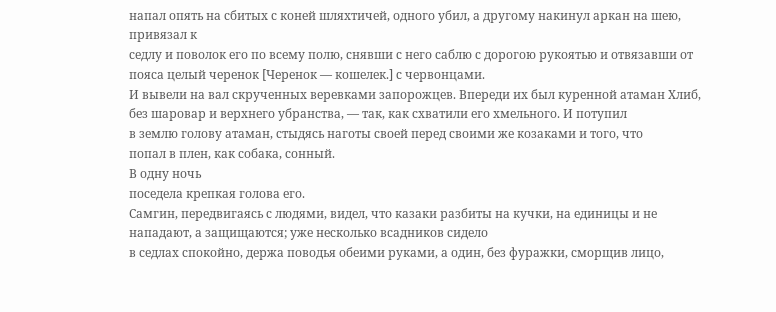напал опять на сбитых с коней шляхтичей, одного убил, а другому накинул аркан на шею, привязал к
седлу и поволок его по всему полю, снявши с него саблю с дорогою рукоятью и отвязавши от пояса целый черенок [Черенок — кошелек.] с червонцами.
И вывели на вал скрученных веревками запорожцев. Впереди их был куренной атаман Хлиб, без шаровар и верхнего убранства, — так, как схватили его хмельного. И потупил
в землю голову атаман, стыдясь наготы своей перед своими же козаками и того, что
попал в плен, как собака, сонный.
В одну ночь
поседела крепкая голова его.
Самгин, передвигаясь с людями, видел, что казаки разбиты на кучки, на единицы и не
нападают, а защищаются; уже несколько всадников сидело
в седлах спокойно, держа поводья обеими руками, а один, без фуражки, сморщив лицо,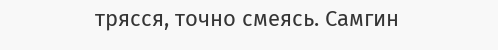трясся, точно смеясь. Самгин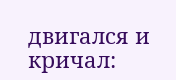двигался и кричал: